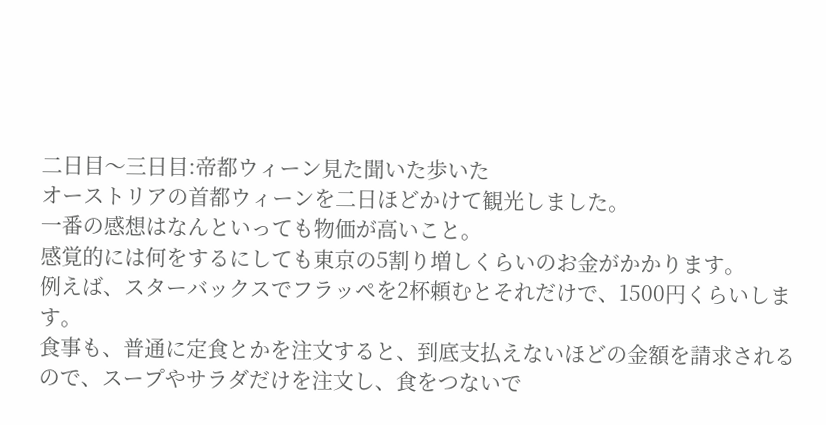二日目〜三日目:帝都ウィーン見た聞いた歩いた
オーストリアの首都ウィーンを二日ほどかけて観光しました。
一番の感想はなんといっても物価が高いこと。
感覚的には何をするにしても東京の5割り増しくらいのお金がかかります。
例えば、スターバックスでフラッペを2杯頼むとそれだけで、1500円くらいします。
食事も、普通に定食とかを注文すると、到底支払えないほどの金額を請求されるので、スープやサラダだけを注文し、食をつないで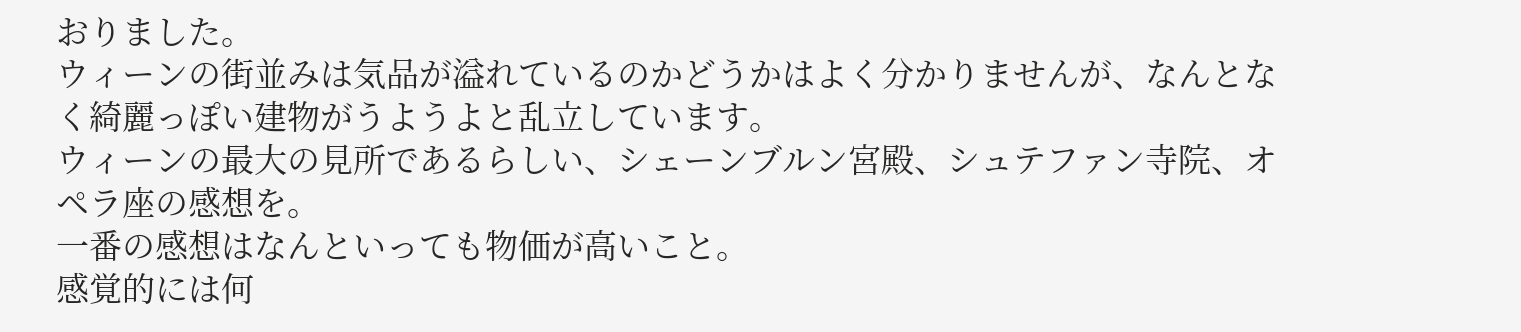おりました。
ウィーンの街並みは気品が溢れているのかどうかはよく分かりませんが、なんとなく綺麗っぽい建物がうようよと乱立しています。
ウィーンの最大の見所であるらしい、シェーンブルン宮殿、シュテファン寺院、オペラ座の感想を。
一番の感想はなんといっても物価が高いこと。
感覚的には何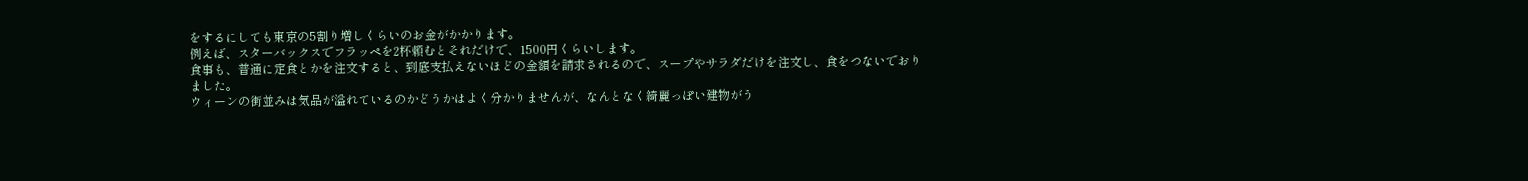をするにしても東京の5割り増しくらいのお金がかかります。
例えば、スターバックスでフラッペを2杯頼むとそれだけで、1500円くらいします。
食事も、普通に定食とかを注文すると、到底支払えないほどの金額を請求されるので、スープやサラダだけを注文し、食をつないでおりました。
ウィーンの街並みは気品が溢れているのかどうかはよく分かりませんが、なんとなく綺麗っぽい建物がう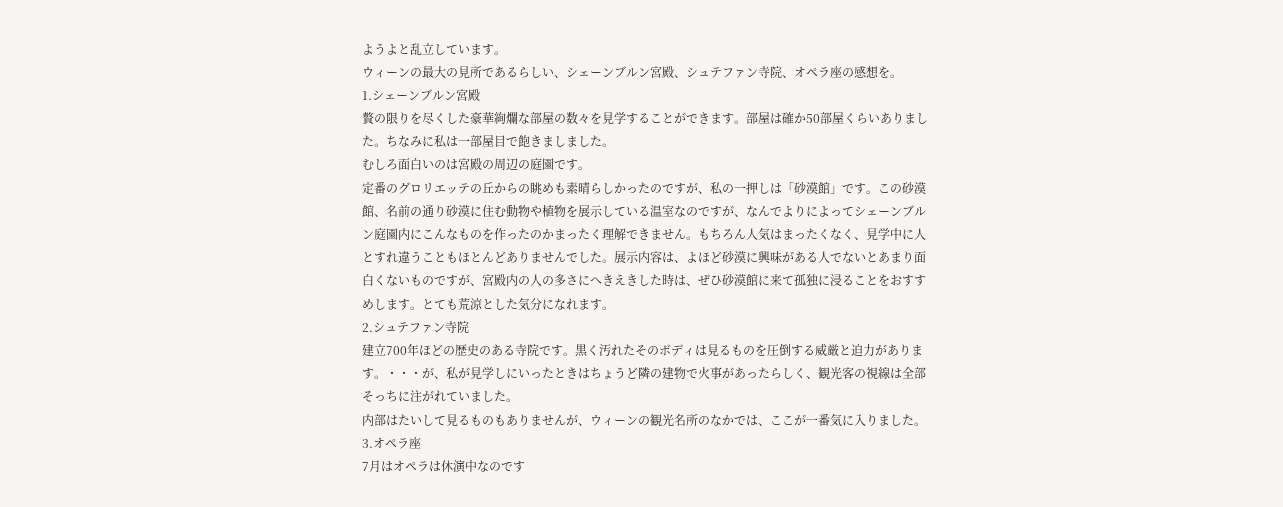ようよと乱立しています。
ウィーンの最大の見所であるらしい、シェーンブルン宮殿、シュテファン寺院、オペラ座の感想を。
1.シェーンブルン宮殿
贅の限りを尽くした豪華絢爛な部屋の数々を見学することができます。部屋は確か50部屋くらいありました。ちなみに私は一部屋目で飽きましました。
むしろ面白いのは宮殿の周辺の庭園です。
定番のグロリエッテの丘からの眺めも素晴らしかったのですが、私の一押しは「砂漠館」です。この砂漠館、名前の通り砂漠に住む動物や植物を展示している温室なのですが、なんでよりによってシェーンブルン庭園内にこんなものを作ったのかまったく理解できません。もちろん人気はまったくなく、見学中に人とすれ違うこともほとんどありませんでした。展示内容は、よほど砂漠に興味がある人でないとあまり面白くないものですが、宮殿内の人の多さにへきえきした時は、ぜひ砂漠館に来て孤独に浸ることをおすすめします。とても荒涼とした気分になれます。
2.シュテファン寺院
建立700年ほどの歴史のある寺院です。黒く汚れたそのボディは見るものを圧倒する威厳と迫力があります。・・・が、私が見学しにいったときはちょうど隣の建物で火事があったらしく、観光客の視線は全部そっちに注がれていました。
内部はたいして見るものもありませんが、ウィーンの観光名所のなかでは、ここが一番気に入りました。
3.オペラ座
7月はオペラは休演中なのです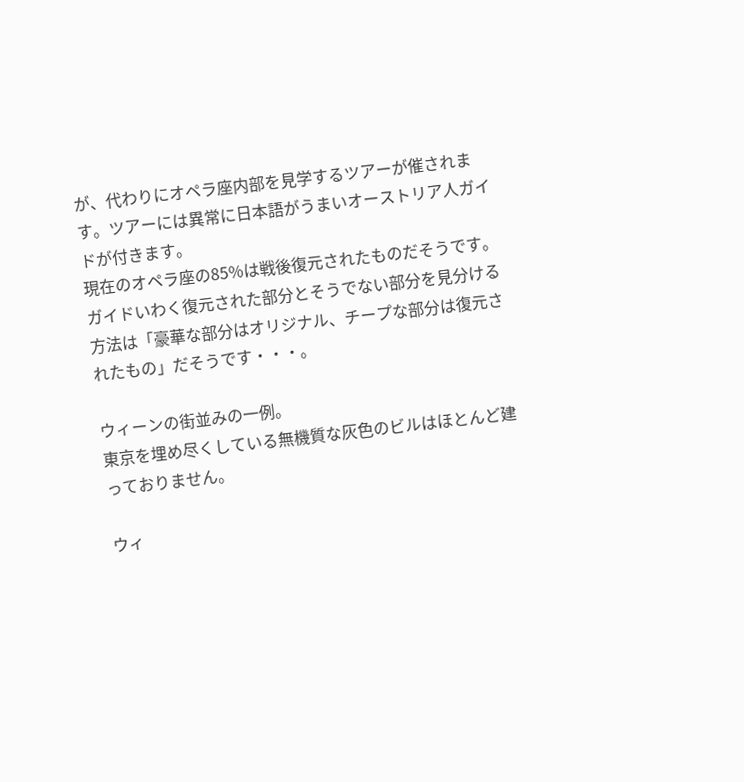が、代わりにオペラ座内部を見学するツアーが催されます。ツアーには異常に日本語がうまいオーストリア人ガイドが付きます。
現在のオペラ座の85%は戦後復元されたものだそうです。ガイドいわく復元された部分とそうでない部分を見分ける方法は「豪華な部分はオリジナル、チープな部分は復元されたもの」だそうです・・・。

ウィーンの街並みの一例。
東京を埋め尽くしている無機質な灰色のビルはほとんど建っておりません。

ウィ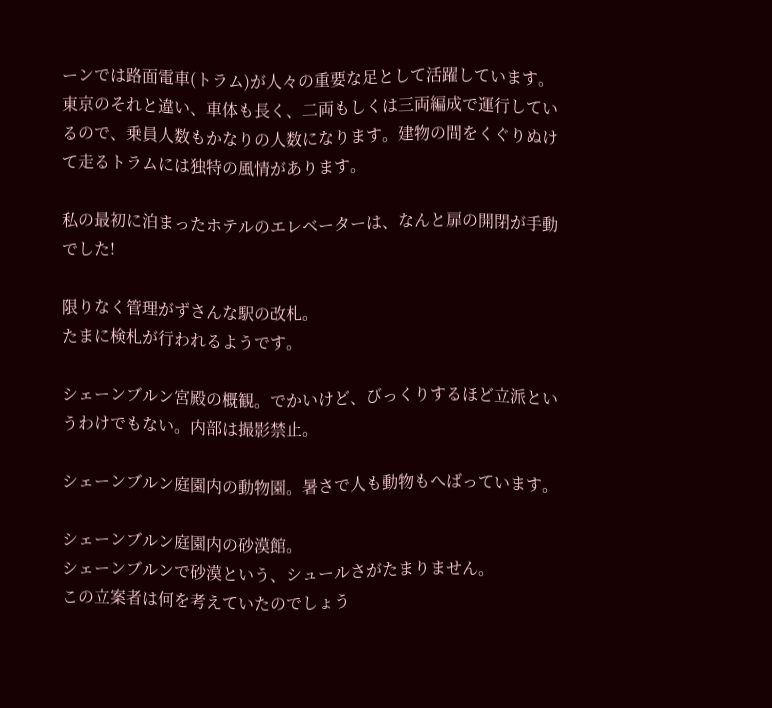ーンでは路面電車(トラム)が人々の重要な足として活躍しています。東京のそれと違い、車体も長く、二両もしくは三両編成で運行しているので、乗員人数もかなりの人数になります。建物の間をくぐりぬけて走るトラムには独特の風情があります。

私の最初に泊まったホテルのエレベーターは、なんと扉の開閉が手動でした!

限りなく管理がずさんな駅の改札。
たまに検札が行われるようです。

シェーンブルン宮殿の概観。でかいけど、びっくりするほど立派というわけでもない。内部は撮影禁止。

シェーンブルン庭園内の動物園。暑さで人も動物もへばっています。

シェーンブルン庭園内の砂漠館。
シェーンブルンで砂漠という、シュールさがたまりません。
この立案者は何を考えていたのでしょう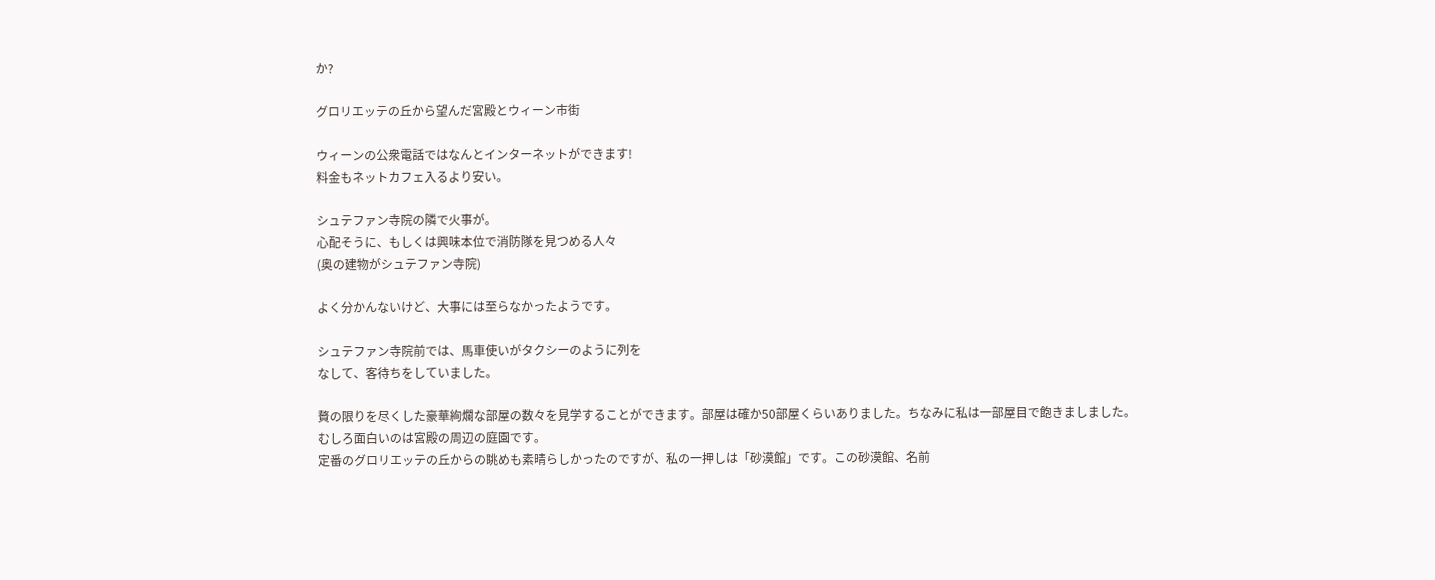か?

グロリエッテの丘から望んだ宮殿とウィーン市街

ウィーンの公衆電話ではなんとインターネットができます!
料金もネットカフェ入るより安い。

シュテファン寺院の隣で火事が。
心配そうに、もしくは興味本位で消防隊を見つめる人々
(奥の建物がシュテファン寺院)

よく分かんないけど、大事には至らなかったようです。

シュテファン寺院前では、馬車使いがタクシーのように列を
なして、客待ちをしていました。

贅の限りを尽くした豪華絢爛な部屋の数々を見学することができます。部屋は確か50部屋くらいありました。ちなみに私は一部屋目で飽きましました。
むしろ面白いのは宮殿の周辺の庭園です。
定番のグロリエッテの丘からの眺めも素晴らしかったのですが、私の一押しは「砂漠館」です。この砂漠館、名前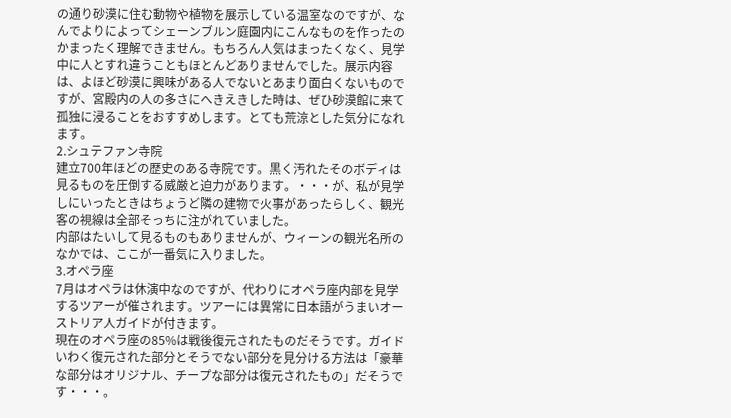の通り砂漠に住む動物や植物を展示している温室なのですが、なんでよりによってシェーンブルン庭園内にこんなものを作ったのかまったく理解できません。もちろん人気はまったくなく、見学中に人とすれ違うこともほとんどありませんでした。展示内容は、よほど砂漠に興味がある人でないとあまり面白くないものですが、宮殿内の人の多さにへきえきした時は、ぜひ砂漠館に来て孤独に浸ることをおすすめします。とても荒涼とした気分になれます。
2.シュテファン寺院
建立700年ほどの歴史のある寺院です。黒く汚れたそのボディは見るものを圧倒する威厳と迫力があります。・・・が、私が見学しにいったときはちょうど隣の建物で火事があったらしく、観光客の視線は全部そっちに注がれていました。
内部はたいして見るものもありませんが、ウィーンの観光名所のなかでは、ここが一番気に入りました。
3.オペラ座
7月はオペラは休演中なのですが、代わりにオペラ座内部を見学するツアーが催されます。ツアーには異常に日本語がうまいオーストリア人ガイドが付きます。
現在のオペラ座の85%は戦後復元されたものだそうです。ガイドいわく復元された部分とそうでない部分を見分ける方法は「豪華な部分はオリジナル、チープな部分は復元されたもの」だそうです・・・。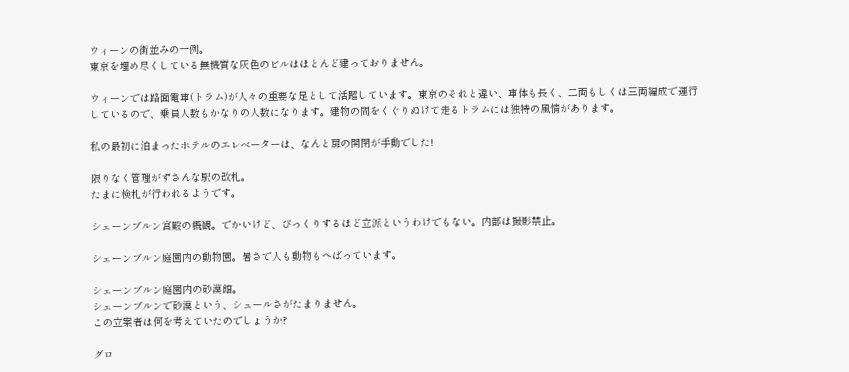ウィーンの街並みの一例。
東京を埋め尽くしている無機質な灰色のビルはほとんど建っておりません。

ウィーンでは路面電車(トラム)が人々の重要な足として活躍しています。東京のそれと違い、車体も長く、二両もしくは三両編成で運行しているので、乗員人数もかなりの人数になります。建物の間をくぐりぬけて走るトラムには独特の風情があります。

私の最初に泊まったホテルのエレベーターは、なんと扉の開閉が手動でした!

限りなく管理がずさんな駅の改札。
たまに検札が行われるようです。

シェーンブルン宮殿の概観。でかいけど、びっくりするほど立派というわけでもない。内部は撮影禁止。

シェーンブルン庭園内の動物園。暑さで人も動物もへばっています。

シェーンブルン庭園内の砂漠館。
シェーンブルンで砂漠という、シュールさがたまりません。
この立案者は何を考えていたのでしょうか?

グロ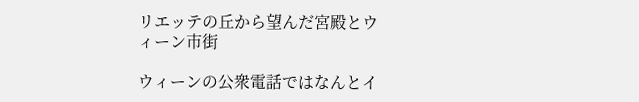リエッテの丘から望んだ宮殿とウィーン市街

ウィーンの公衆電話ではなんとイ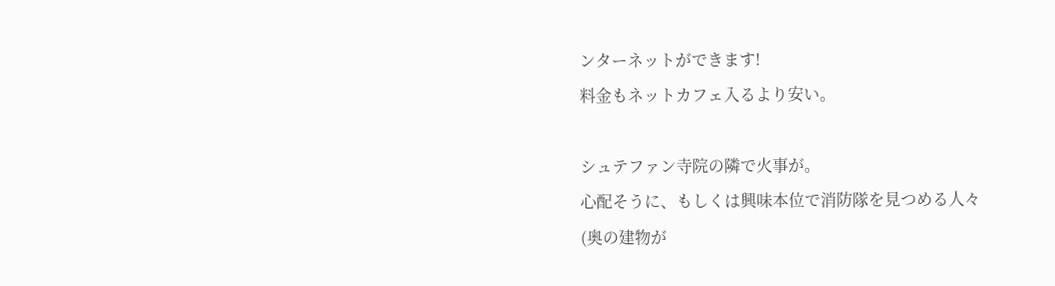ンターネットができます!
料金もネットカフェ入るより安い。

シュテファン寺院の隣で火事が。
心配そうに、もしくは興味本位で消防隊を見つめる人々
(奥の建物が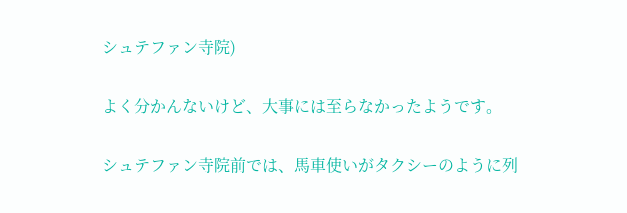シュテファン寺院)

よく分かんないけど、大事には至らなかったようです。

シュテファン寺院前では、馬車使いがタクシーのように列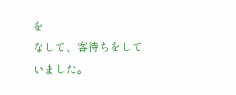を
なして、客待ちをしていました。